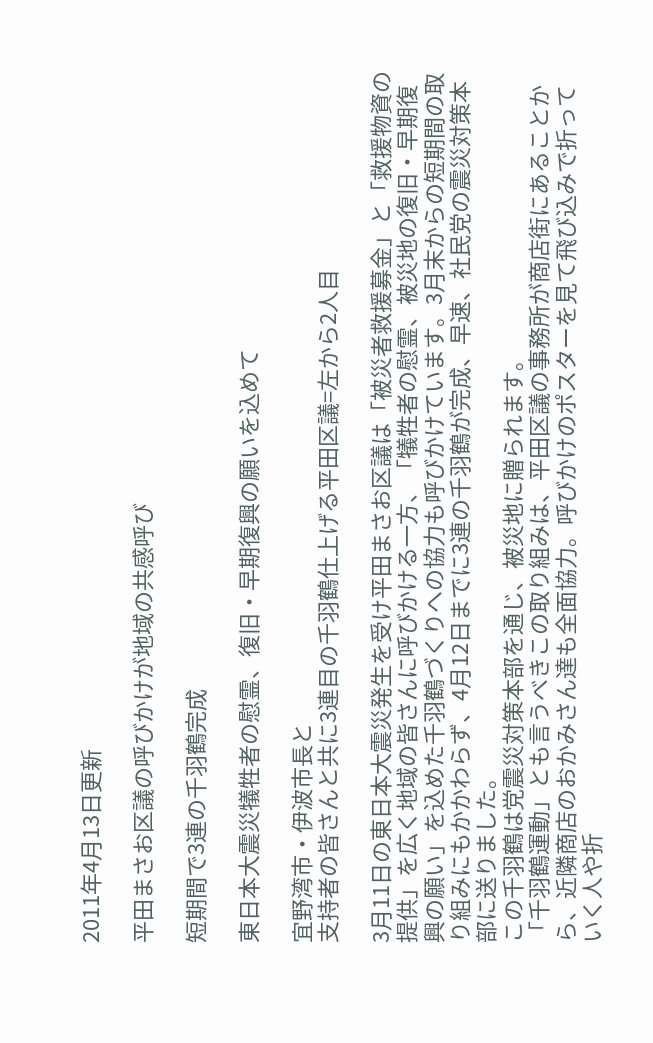2011年4月13日更新

平田まさお区議の呼びかけが地域の共感呼び

短期間で3連の千羽鶴完成

東日本大震災犠牲者の慰霊、復旧・早期復興の願いを込めて

宜野湾市・伊波市長と
支持者の皆さんと共に3連目の千羽鶴仕上げる平田区議=左から2人目

3月11日の東日本大震災発生を受け平田まさお区議は「被災者救援募金」と「救援物資の提供」を広く地域の皆さんに呼びかける一方、「犠牲者の慰霊、被災地の復旧・早期復興の願い」を込めた千羽鶴づくりへの協力も呼びかけています。3月末からの短期間の取り組みにもかかわらず、4月12日までに3連の千羽鶴が完成、早速、社民党の震災対策本部に送りました。
この千羽鶴は党震災対策本部を通じ、被災地に贈られます。
「千羽鶴運動」とも言うべきこの取り組みは、平田区議の事務所が商店街にあることから、近隣商店のおかみさん達も全面協力。呼びかけのポスターを見て飛び込みで折っていく人や折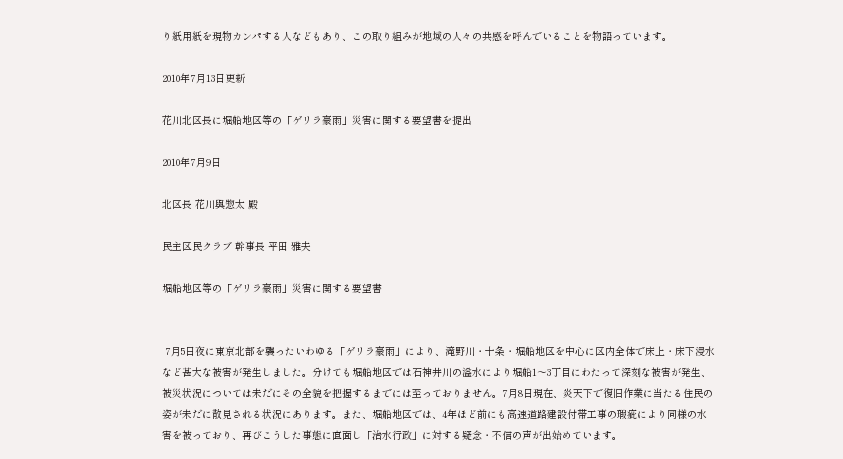り紙用紙を現物カンパする人などもあり、この取り組みが地域の人々の共感を呼んでいることを物語っています。

2010年7月13日更新

花川北区長に堀船地区等の「ゲリラ豪雨」災害に関する要望書を提出

2010年7月9日

北区長 花川與惣太 殿

民主区民クラブ 幹事長 平田 雅夫

堀船地区等の「ゲリラ豪雨」災害に関する要望書


 7月5日夜に東京北部を襲ったいわゆる「ゲリラ豪雨」により、滝野川・十条・堀船地区を中心に区内全体で床上・床下浸水など甚大な被害が発生しました。分けても堀船地区では石神井川の溢水により堀船1〜3丁目にわたって深刻な被害が発生、被災状況については未だにその全貌を把握するまでには至っておりません。7月8日現在、炎天下で復旧作業に当たる住民の姿が未だに散見される状況にあります。また、堀船地区では、4年ほど前にも高速道路建設付帯工事の瑕疵により同様の水害を被っており、再びこうした事態に直面し「治水行政」に対する疑念・不信の声が出始めています。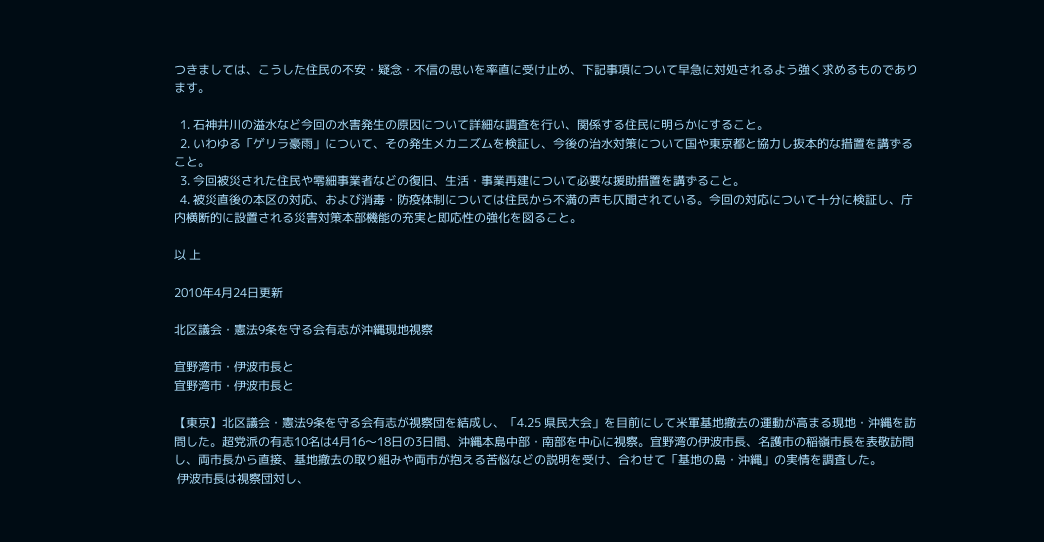つきましては、こうした住民の不安・疑念・不信の思いを率直に受け止め、下記事項について早急に対処されるよう強く求めるものであります。

  1. 石神井川の溢水など今回の水害発生の原因について詳細な調査を行い、関係する住民に明らかにすること。
  2. いわゆる「ゲリラ豪雨」について、その発生メカニズムを検証し、今後の治水対策について国や東京都と協力し抜本的な措置を講ずること。
  3. 今回被災された住民や零細事業者などの復旧、生活・事業再建について必要な援助措置を講ずること。
  4. 被災直後の本区の対応、および消毒・防疫体制については住民から不満の声も仄聞されている。今回の対応について十分に検証し、庁内横断的に設置される災害対策本部機能の充実と即応性の強化を図ること。

以 上

2010年4月24日更新

北区議会・憲法9条を守る会有志が沖縄現地視察

宜野湾市・伊波市長と
宜野湾市・伊波市長と

【東京】北区議会・憲法9条を守る会有志が視察団を結成し、「4.25 県民大会」を目前にして米軍基地撤去の運動が高まる現地・沖縄を訪問した。超党派の有志10名は4月16〜18日の3日間、沖縄本島中部・南部を中心に視察。宜野湾の伊波市長、名護市の稲嶺市長を表敬訪問し、両市長から直接、基地撤去の取り組みや両市が抱える苦悩などの説明を受け、合わせて「基地の島・沖縄」の実情を調査した。
 伊波市長は視察団対し、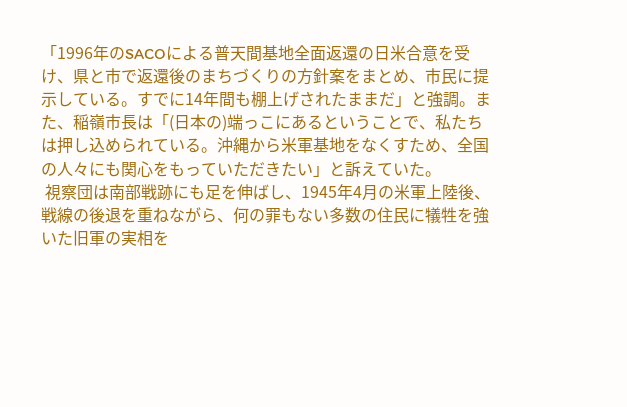「1996年のSACOによる普天間基地全面返還の日米合意を受け、県と市で返還後のまちづくりの方針案をまとめ、市民に提示している。すでに14年間も棚上げされたままだ」と強調。また、稲嶺市長は「(日本の)端っこにあるということで、私たちは押し込められている。沖縄から米軍基地をなくすため、全国の人々にも関心をもっていただきたい」と訴えていた。
 視察団は南部戦跡にも足を伸ばし、1945年4月の米軍上陸後、戦線の後退を重ねながら、何の罪もない多数の住民に犠牲を強いた旧軍の実相を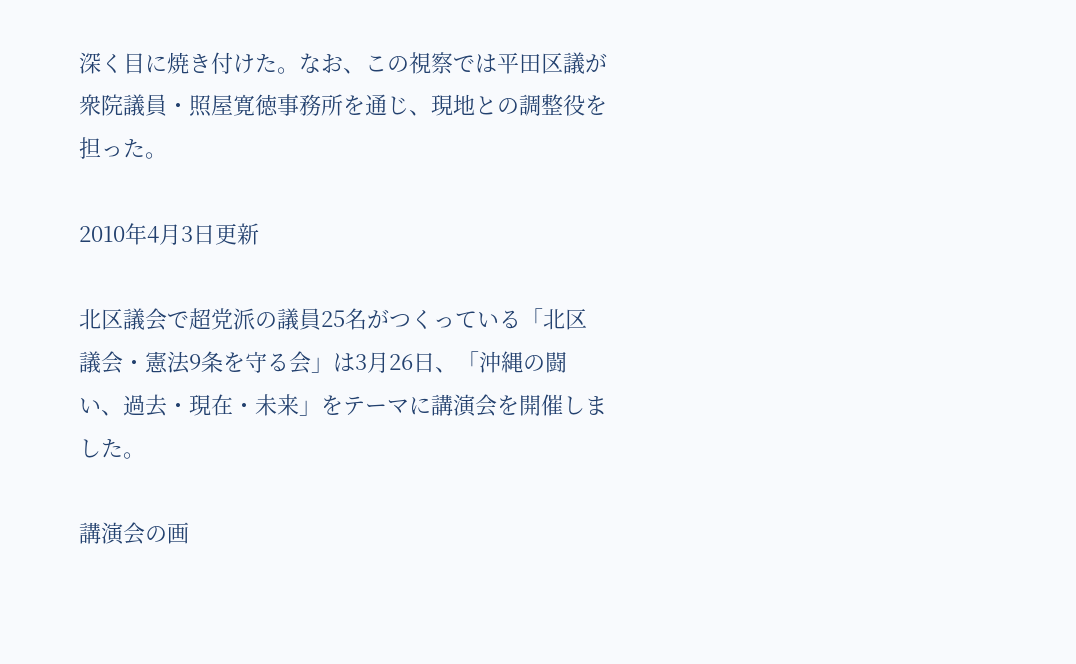深く目に焼き付けた。なお、この視察では平田区議が衆院議員・照屋寛徳事務所を通じ、現地との調整役を担った。

2010年4月3日更新

北区議会で超党派の議員25名がつくっている「北区議会・憲法9条を守る会」は3月26日、「沖縄の闘い、過去・現在・未来」をテーマに講演会を開催しました。

講演会の画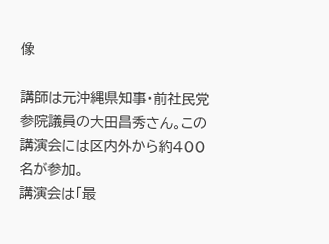像

講師は元沖縄県知事・前社民党参院議員の大田昌秀さん。この講演会には区内外から約400名が参加。
講演会は「最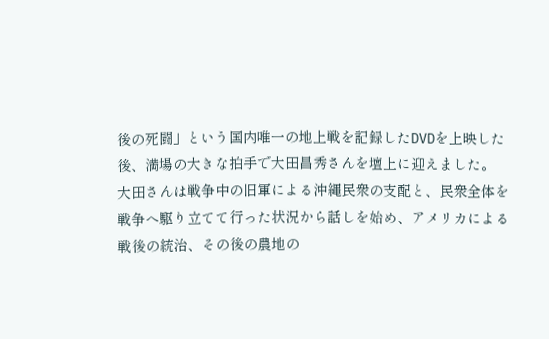後の死闘」という国内唯一の地上戦を記録したDVDを上映した後、満場の大きな拍手で大田昌秀さんを壇上に迎えました。
大田さんは戦争中の旧軍による沖縄民衆の支配と、民衆全体を戦争へ駆り立てて行った状況から話しを始め、アメリカによる戦後の統治、その後の農地の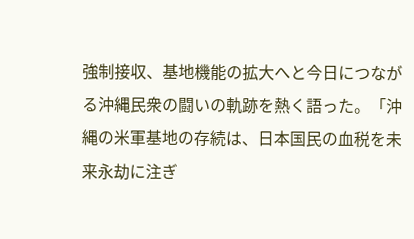強制接収、基地機能の拡大へと今日につながる沖縄民衆の闘いの軌跡を熱く語った。「沖縄の米軍基地の存続は、日本国民の血税を未来永劫に注ぎ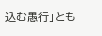込む愚行」とも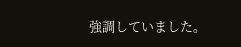強調していました。